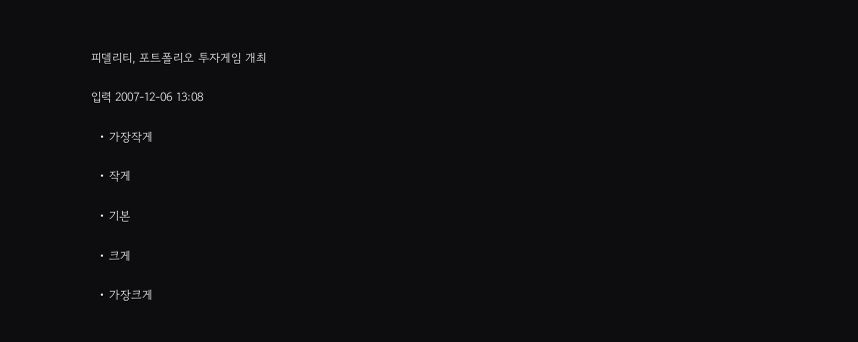피델리티, 포트폴리오 투자게임 개최

입력 2007-12-06 13:08

  • 가장작게

  • 작게

  • 기본

  • 크게

  • 가장크게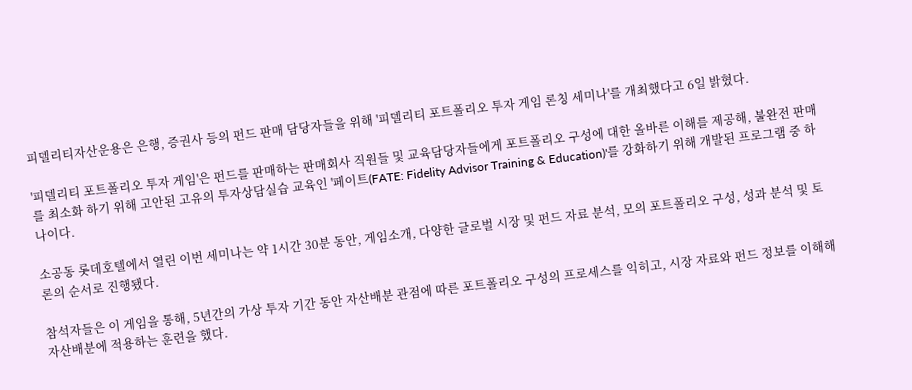피델리티자산운용은 은행, 증권사 등의 펀드 판매 담당자들을 위해 '피델리티 포트폴리오 투자 게임 론칭 세미나'를 개최했다고 6일 밝혔다.

'피델리티 포트폴리오 투자 게임'은 펀드를 판매하는 판매회사 직원들 및 교육담당자들에게 포트폴리오 구성에 대한 올바른 이해를 제공해, 불완전 판매를 최소화 하기 위해 고안된 고유의 투자상담실습 교육인 '페이트(FATE: Fidelity Advisor Training & Education)'를 강화하기 위해 개발된 프로그램 중 하나이다.

소공동 롯데호텔에서 열린 이번 세미나는 약 1시간 30분 동안, 게임소개, 다양한 글로벌 시장 및 펀드 자료 분석, 모의 포트폴리오 구성, 성과 분석 및 토론의 순서로 진행됐다.

참석자들은 이 게임을 통해, 5년간의 가상 투자 기간 동안 자산배분 관점에 따른 포트폴리오 구성의 프로세스를 익히고, 시장 자료와 펀드 정보를 이해해 자산배분에 적용하는 훈련을 했다.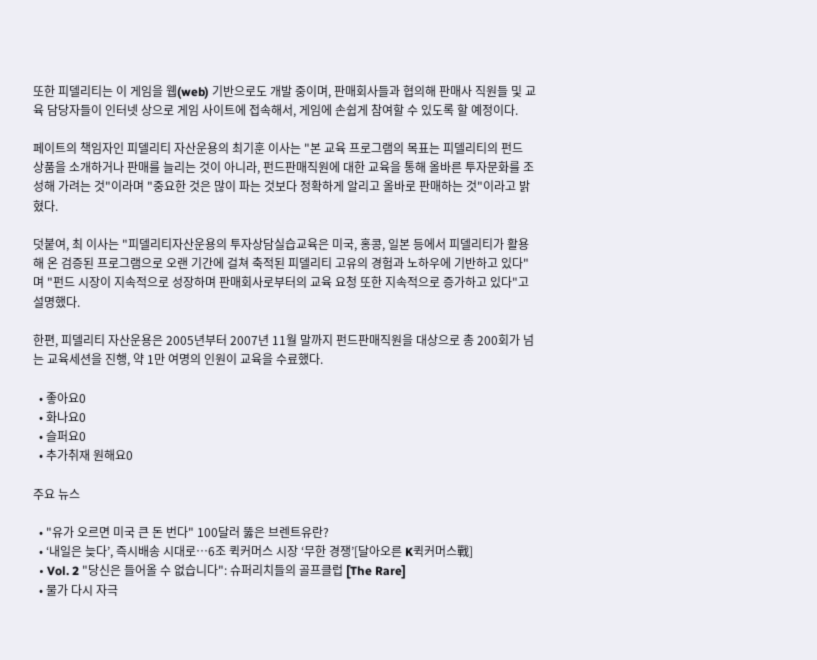또한 피델리티는 이 게임을 웹(web) 기반으로도 개발 중이며, 판매회사들과 협의해 판매사 직원들 및 교육 담당자들이 인터넷 상으로 게임 사이트에 접속해서, 게임에 손쉽게 참여할 수 있도록 할 예정이다.

페이트의 책임자인 피델리티 자산운용의 최기훈 이사는 "본 교육 프로그램의 목표는 피델리티의 펀드 상품을 소개하거나 판매를 늘리는 것이 아니라, 펀드판매직원에 대한 교육을 통해 올바른 투자문화를 조성해 가려는 것"이라며 "중요한 것은 많이 파는 것보다 정확하게 알리고 올바로 판매하는 것"이라고 밝혔다.

덧붙여, 최 이사는 "피델리티자산운용의 투자상담실습교육은 미국, 홍콩, 일본 등에서 피델리티가 활용해 온 검증된 프로그램으로 오랜 기간에 걸쳐 축적된 피델리티 고유의 경험과 노하우에 기반하고 있다"며 "펀드 시장이 지속적으로 성장하며 판매회사로부터의 교육 요청 또한 지속적으로 증가하고 있다"고 설명했다.

한편, 피델리티 자산운용은 2005년부터 2007년 11월 말까지 펀드판매직원을 대상으로 총 200회가 넘는 교육세션을 진행, 약 1만 여명의 인원이 교육을 수료했다.

  • 좋아요0
  • 화나요0
  • 슬퍼요0
  • 추가취재 원해요0

주요 뉴스

  • "유가 오르면 미국 큰 돈 번다" 100달러 뚫은 브렌트유란?
  • ‘내일은 늦다’, 즉시배송 시대로⋯6조 퀵커머스 시장 ‘무한 경쟁’[달아오른 K퀵커머스戰]
  • Vol. 2 "당신은 들어올 수 없습니다": 슈퍼리치들의 골프클럽 [The Rare]
  • 물가 다시 자극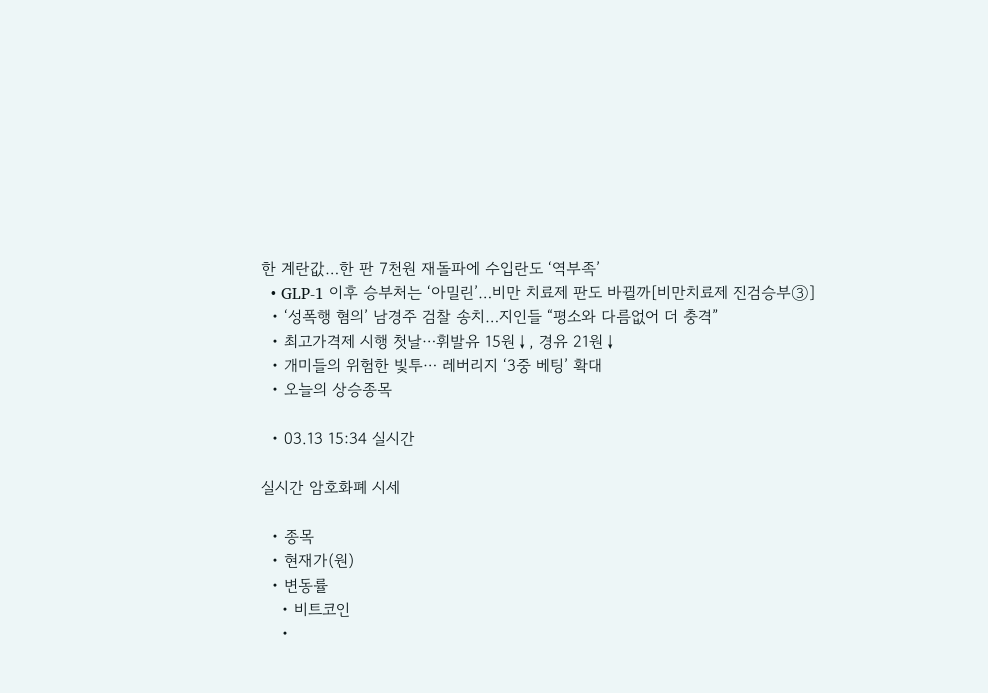한 계란값…한 판 7천원 재돌파에 수입란도 ‘역부족’
  • GLP-1 이후 승부처는 ‘아밀린’…비만 치료제 판도 바뀔까[비만치료제 진검승부③]
  • ‘성폭행 혐의’ 남경주 검찰 송치…지인들 “평소와 다름없어 더 충격”
  • 최고가격제 시행 첫날⋯휘발유 15원↓, 경유 21원↓
  • 개미들의 위험한 빛투⋯ 레버리지 ‘3중 베팅’ 확대
  • 오늘의 상승종목

  • 03.13 15:34 실시간

실시간 암호화폐 시세

  • 종목
  • 현재가(원)
  • 변동률
    • 비트코인
    •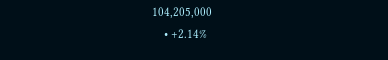104,205,000
    • +2.14%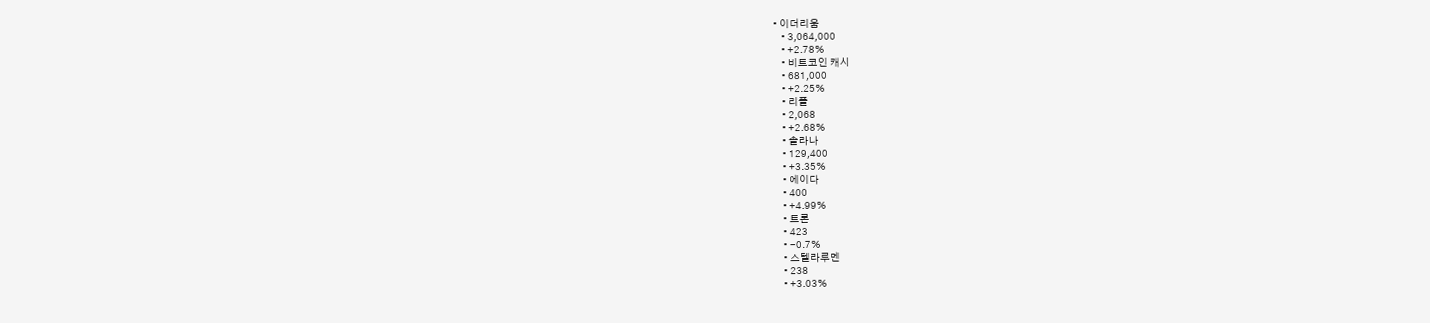• 이더리움
    • 3,064,000
    • +2.78%
    • 비트코인 캐시
    • 681,000
    • +2.25%
    • 리플
    • 2,068
    • +2.68%
    • 솔라나
    • 129,400
    • +3.35%
    • 에이다
    • 400
    • +4.99%
    • 트론
    • 423
    • -0.7%
    • 스텔라루멘
    • 238
    • +3.03%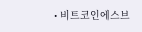• 비트코인에스브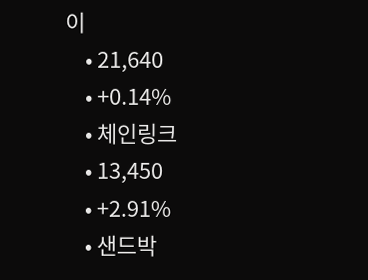이
    • 21,640
    • +0.14%
    • 체인링크
    • 13,450
    • +2.91%
    • 샌드박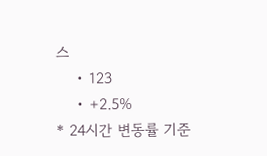스
    • 123
    • +2.5%
* 24시간 변동률 기준